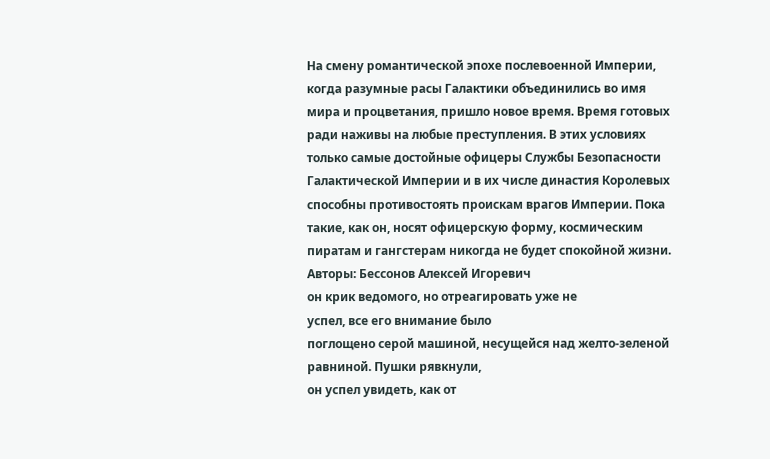На смену романтической эпохе послевоенной Империи, когда разумные расы Галактики объединились во имя мира и процветания, пришло новое время. Время готовых ради наживы на любые преступления. В этих условиях только самые достойные офицеры Службы Безопасности Галактической Империи и в их числе династия Королевых способны противостоять проискам врагов Империи. Пока такие, как он, носят офицерскую форму, космическим пиратам и гангстерам никогда не будет спокойной жизни.
Авторы: Бессонов Алексей Игоревич
он крик ведомого, но отреагировать уже не
успел, все его внимание было
поглощено серой машиной, несущейся над желто-зеленой равниной. Пушки рявкнули,
он успел увидеть, как от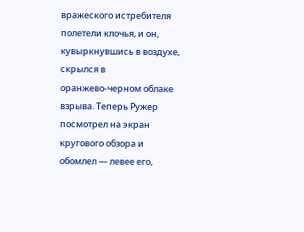вражеского истребителя полетели клочья, и он, кувыркнувшись в воздухе, скрылся в
оранжево-черном облаке
взрыва. Теперь Ружер посмотрел на экран кругового обзора и обомлел — левее его,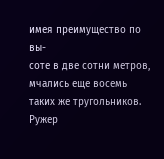имея преимущество по вы-
соте в две сотни метров, мчались еще восемь таких же тругольников. Ружер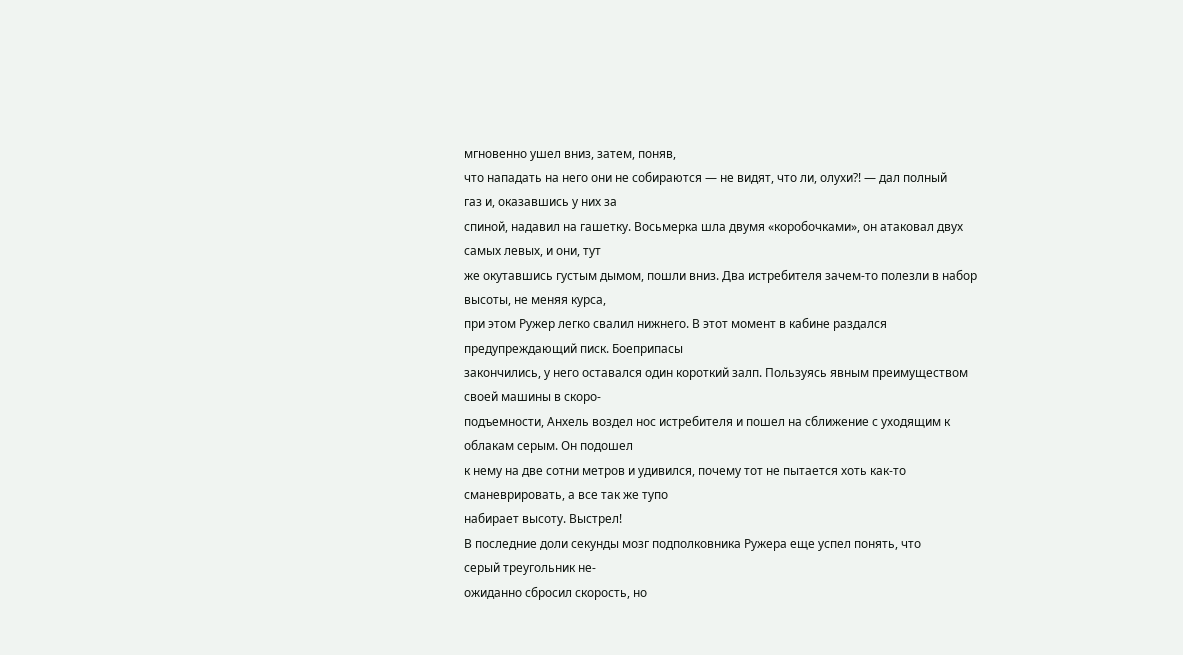мгновенно ушел вниз, затем, поняв,
что нападать на него они не собираются — не видят, что ли, олухи?! — дал полный
газ и, оказавшись у них за
спиной, надавил на гашетку. Восьмерка шла двумя «коробочками», он атаковал двух
самых левых, и они, тут
же окутавшись густым дымом, пошли вниз. Два истребителя зачем-то полезли в набор
высоты, не меняя курса,
при этом Ружер легко свалил нижнего. В этот момент в кабине раздался
предупреждающий писк. Боеприпасы
закончились, у него оставался один короткий залп. Пользуясь явным преимуществом
своей машины в скоро-
подъемности, Анхель воздел нос истребителя и пошел на сближение с уходящим к
облакам серым. Он подошел
к нему на две сотни метров и удивился, почему тот не пытается хоть как-то
сманеврировать, а все так же тупо
набирает высоту. Выстрел!
В последние доли секунды мозг подполковника Ружера еще успел понять, что
серый треугольник не-
ожиданно сбросил скорость, но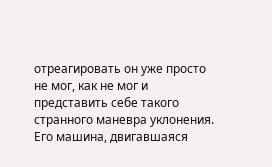отреагировать он уже просто не мог, как не мог и
представить себе такого
странного маневра уклонения.
Его машина, двигавшаяся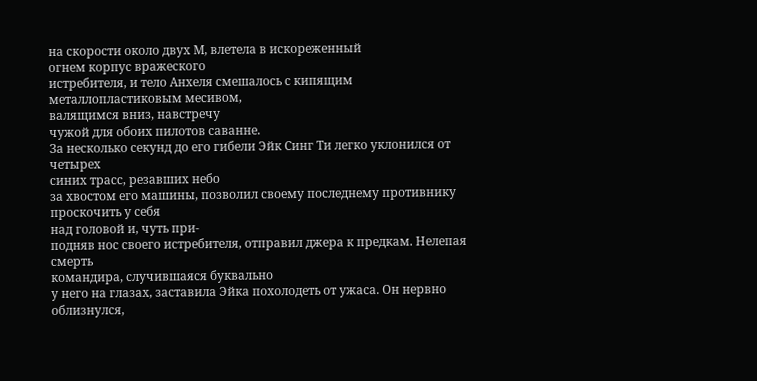на скорости около двух М, влетела в искореженный
огнем корпус вражеского
истребителя, и тело Анхеля смешалось с кипящим металлопластиковым месивом,
валящимся вниз, навстречу
чужой для обоих пилотов саванне.
За несколько секунд до его гибели Эйк Синг Ти легко уклонился от четырех
синих трасс, резавших небо
за хвостом его машины, позволил своему последнему противнику проскочить у себя
над головой и, чуть при-
подняв нос своего истребителя, отправил джера к предкам. Нелепая смерть
командира, случившаяся буквально
у него на глазах, заставила Эйка похолодеть от ужаса. Он нервно облизнулся,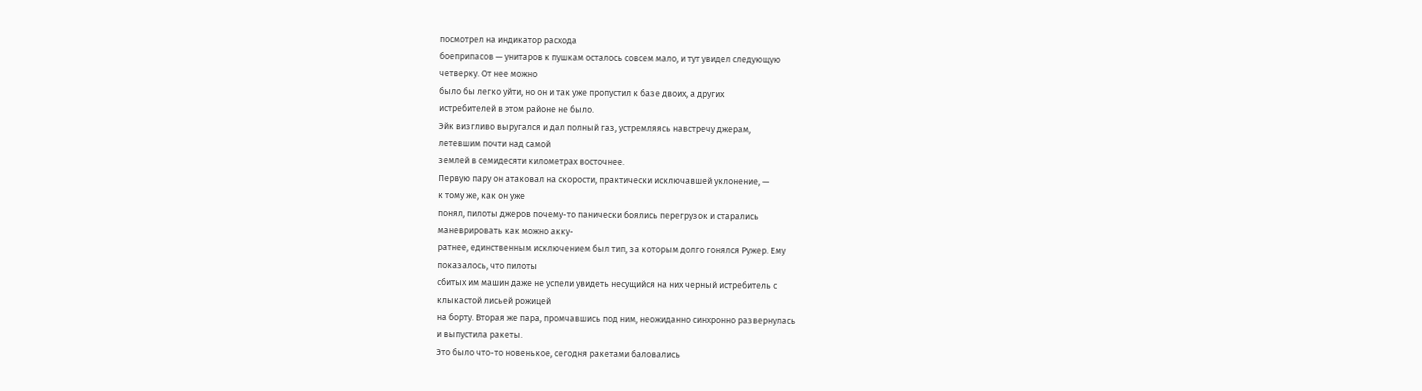посмотрел на индикатор расхода
боеприпасов — унитаров к пушкам осталось совсем мало, и тут увидел следующую
четверку. От нее можно
было бы легко уйти, но он и так уже пропустил к базе двоих, а других
истребителей в этом районе не было.
Эйк визгливо выругался и дал полный газ, устремляясь навстречу джерам,
летевшим почти над самой
землей в семидесяти километрах восточнее.
Первую пару он атаковал на скорости, практически исключавшей уклонение, —
к тому же, как он уже
понял, пилоты джеров почему-то панически боялись перегрузок и старались
маневрировать как можно акку-
ратнее, единственным исключением был тип, за которым долго гонялся Ружер. Ему
показалось, что пилоты
сбитых им машин даже не успели увидеть несущийся на них черный истребитель с
клыкастой лисьей рожицей
на борту. Вторая же пара, промчавшись под ним, неожиданно синхронно развернулась
и выпустила ракеты.
Это было что-то новенькое, сегодня ракетами баловались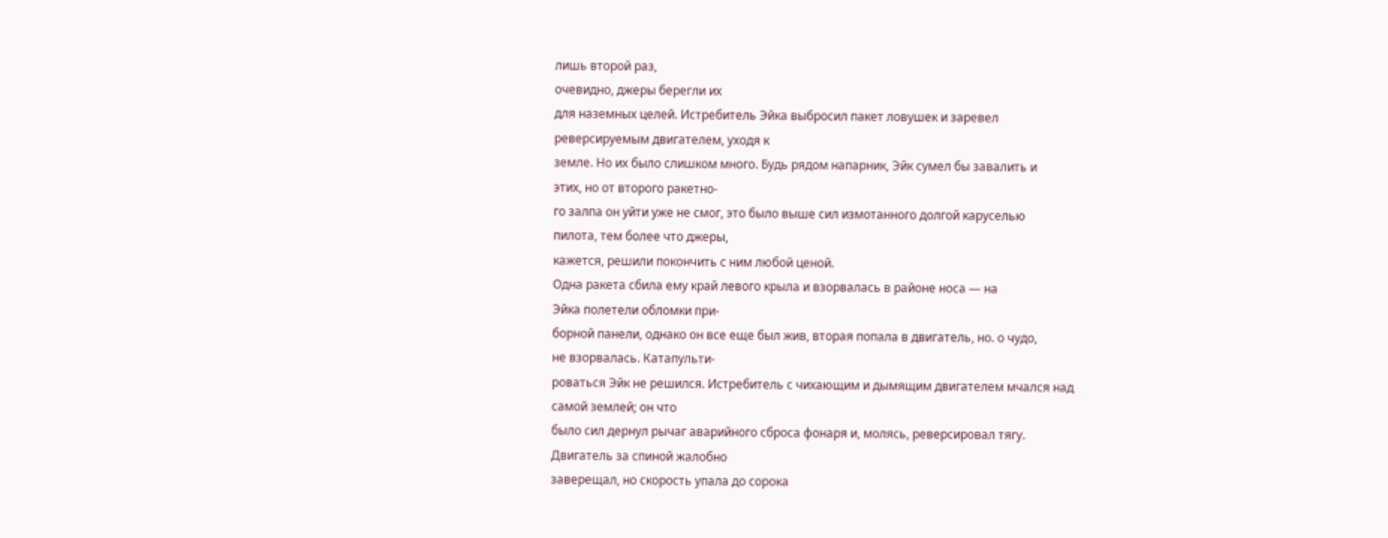лишь второй раз,
очевидно, джеры берегли их
для наземных целей. Истребитель Эйка выбросил пакет ловушек и заревел
реверсируемым двигателем, уходя к
земле. Но их было слишком много. Будь рядом напарник, Эйк сумел бы завалить и
этих, но от второго ракетно-
го залпа он уйти уже не смог, это было выше сил измотанного долгой каруселью
пилота, тем более что джеры,
кажется, решили покончить с ним любой ценой.
Одна ракета сбила ему край левого крыла и взорвалась в районе носа — на
Эйка полетели обломки при-
борной панели, однако он все еще был жив, вторая попала в двигатель, но. о чудо,
не взорвалась. Катапульти-
роваться Эйк не решился. Истребитель с чихающим и дымящим двигателем мчался над
самой землей; он что
было сил дернул рычаг аварийного сброса фонаря и, молясь, реверсировал тягу.
Двигатель за спиной жалобно
заверещал, но скорость упала до сорока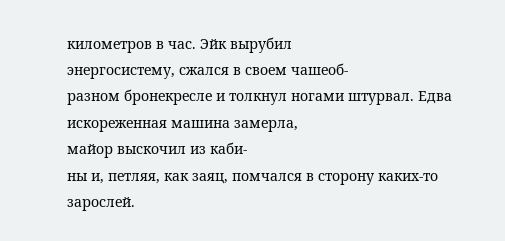километров в час. Эйк вырубил
энергосистему, сжался в своем чашеоб-
разном бронекресле и толкнул ногами штурвал. Едва искореженная машина замерла,
майор выскочил из каби-
ны и, петляя, как заяц, помчался в сторону каких-то зарослей.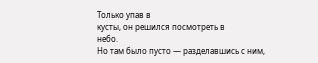Только упав в
кусты, он решился посмотреть в
небо.
Но там было пусто — разделавшись с ним,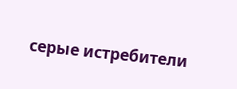серые истребители